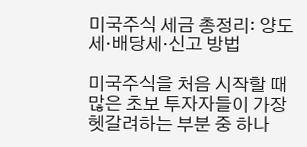미국주식 세금 총정리: 양도세·배당세·신고 방법

미국주식을 처음 시작할 때 많은 초보 투자자들이 가장 헷갈려하는 부분 중 하나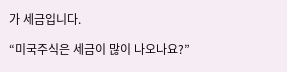가 세금입니다.

“미국주식은 세금이 많이 나오나요?”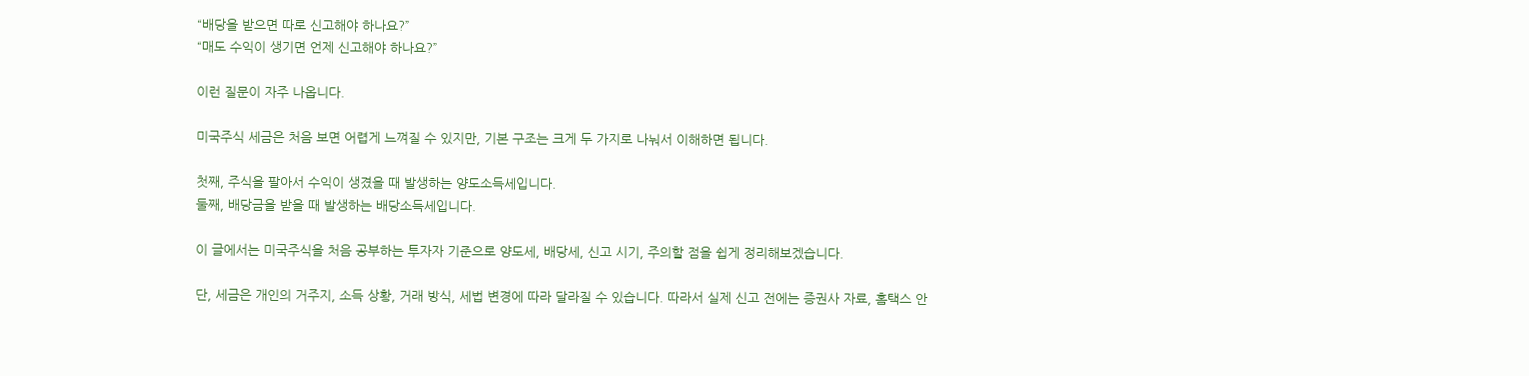“배당을 받으면 따로 신고해야 하나요?”
“매도 수익이 생기면 언제 신고해야 하나요?”

이런 질문이 자주 나옵니다.

미국주식 세금은 처음 보면 어렵게 느껴질 수 있지만, 기본 구조는 크게 두 가지로 나눠서 이해하면 됩니다.

첫째, 주식을 팔아서 수익이 생겼을 때 발생하는 양도소득세입니다.
둘째, 배당금을 받을 때 발생하는 배당소득세입니다.

이 글에서는 미국주식을 처음 공부하는 투자자 기준으로 양도세, 배당세, 신고 시기, 주의할 점을 쉽게 정리해보겠습니다.

단, 세금은 개인의 거주지, 소득 상황, 거래 방식, 세법 변경에 따라 달라질 수 있습니다. 따라서 실제 신고 전에는 증권사 자료, 홈택스 안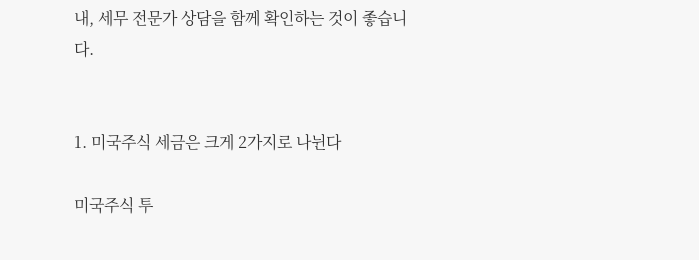내, 세무 전문가 상담을 함께 확인하는 것이 좋습니다.


1. 미국주식 세금은 크게 2가지로 나뉜다

미국주식 투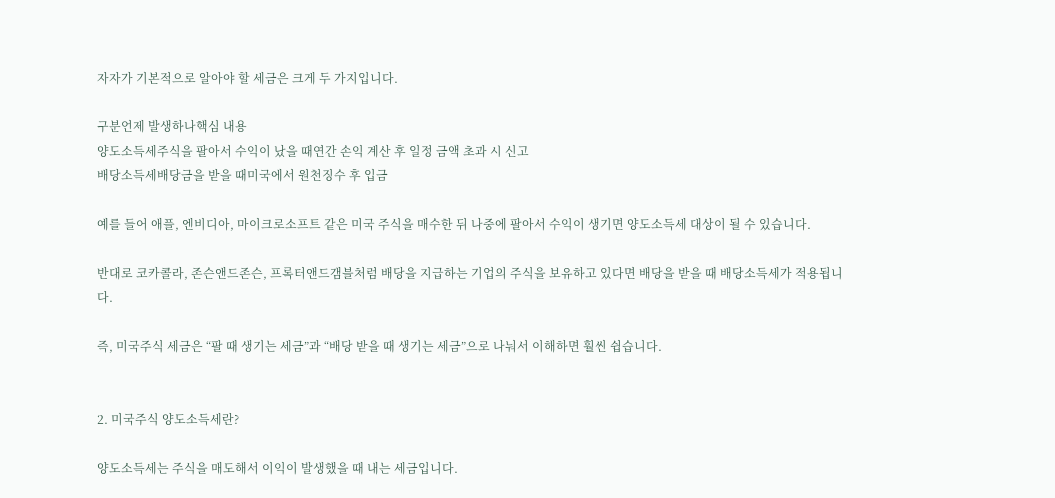자자가 기본적으로 알아야 할 세금은 크게 두 가지입니다.

구분언제 발생하나핵심 내용
양도소득세주식을 팔아서 수익이 났을 때연간 손익 계산 후 일정 금액 초과 시 신고
배당소득세배당금을 받을 때미국에서 원천징수 후 입금

예를 들어 애플, 엔비디아, 마이크로소프트 같은 미국 주식을 매수한 뒤 나중에 팔아서 수익이 생기면 양도소득세 대상이 될 수 있습니다.

반대로 코카콜라, 존슨앤드존슨, 프록터앤드갬블처럼 배당을 지급하는 기업의 주식을 보유하고 있다면 배당을 받을 때 배당소득세가 적용됩니다.

즉, 미국주식 세금은 “팔 때 생기는 세금”과 “배당 받을 때 생기는 세금”으로 나눠서 이해하면 훨씬 쉽습니다.


2. 미국주식 양도소득세란?

양도소득세는 주식을 매도해서 이익이 발생했을 때 내는 세금입니다.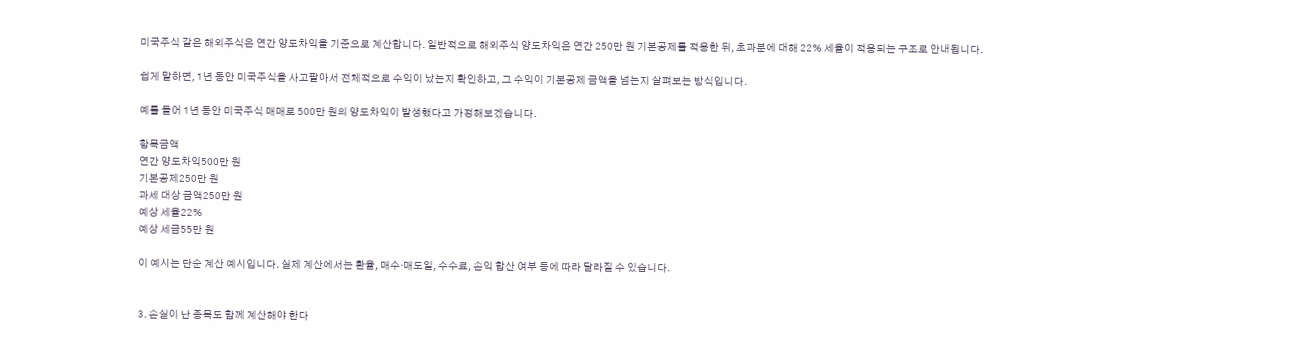미국주식 같은 해외주식은 연간 양도차익을 기준으로 계산합니다. 일반적으로 해외주식 양도차익은 연간 250만 원 기본공제를 적용한 뒤, 초과분에 대해 22% 세율이 적용되는 구조로 안내됩니다.

쉽게 말하면, 1년 동안 미국주식을 사고팔아서 전체적으로 수익이 났는지 확인하고, 그 수익이 기본공제 금액을 넘는지 살펴보는 방식입니다.

예를 들어 1년 동안 미국주식 매매로 500만 원의 양도차익이 발생했다고 가정해보겠습니다.

항목금액
연간 양도차익500만 원
기본공제250만 원
과세 대상 금액250만 원
예상 세율22%
예상 세금55만 원

이 예시는 단순 계산 예시입니다. 실제 계산에서는 환율, 매수·매도일, 수수료, 손익 합산 여부 등에 따라 달라질 수 있습니다.


3. 손실이 난 종목도 함께 계산해야 한다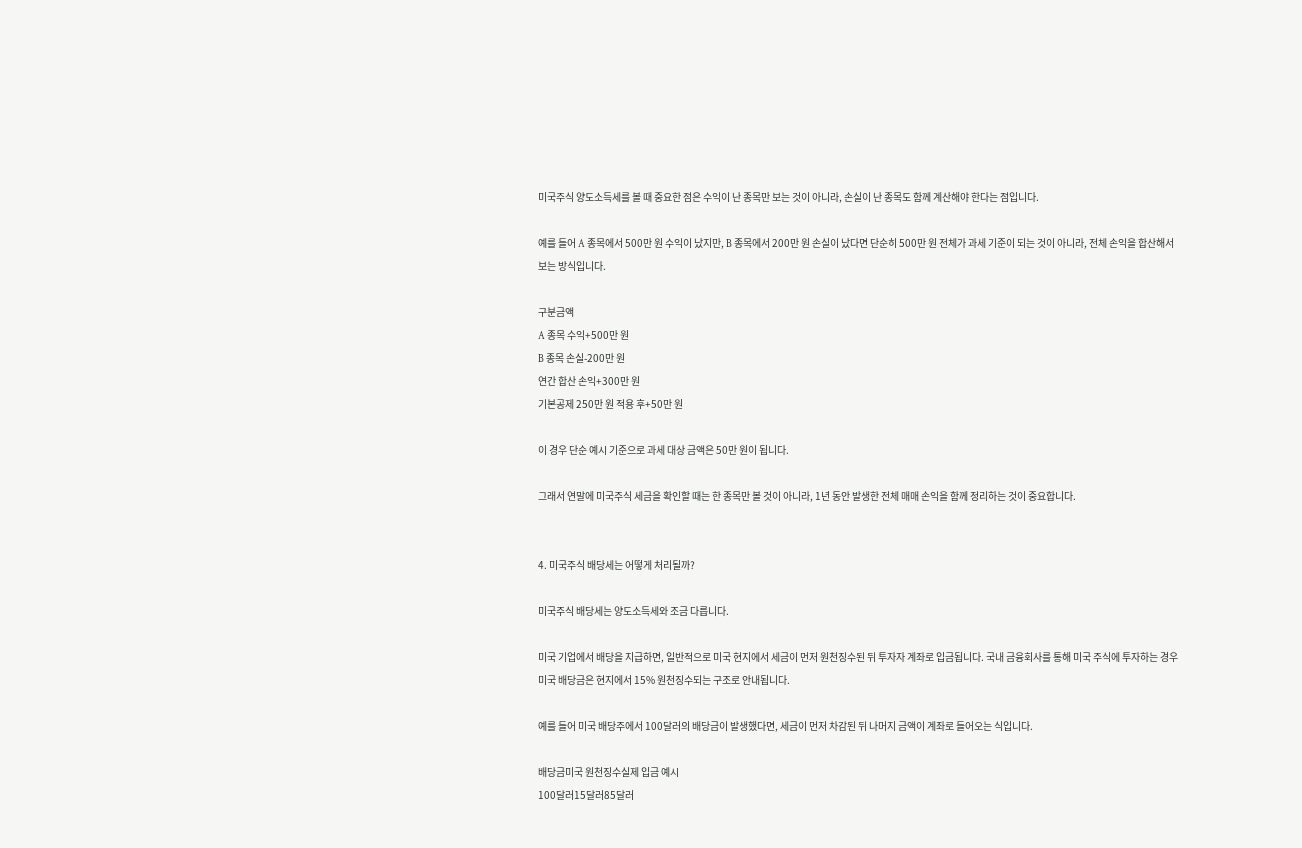미국주식 양도소득세를 볼 때 중요한 점은 수익이 난 종목만 보는 것이 아니라, 손실이 난 종목도 함께 계산해야 한다는 점입니다.

예를 들어 A 종목에서 500만 원 수익이 났지만, B 종목에서 200만 원 손실이 났다면 단순히 500만 원 전체가 과세 기준이 되는 것이 아니라, 전체 손익을 합산해서 보는 방식입니다.

구분금액
A 종목 수익+500만 원
B 종목 손실-200만 원
연간 합산 손익+300만 원
기본공제 250만 원 적용 후+50만 원

이 경우 단순 예시 기준으로 과세 대상 금액은 50만 원이 됩니다.

그래서 연말에 미국주식 세금을 확인할 때는 한 종목만 볼 것이 아니라, 1년 동안 발생한 전체 매매 손익을 함께 정리하는 것이 중요합니다.


4. 미국주식 배당세는 어떻게 처리될까?

미국주식 배당세는 양도소득세와 조금 다릅니다.

미국 기업에서 배당을 지급하면, 일반적으로 미국 현지에서 세금이 먼저 원천징수된 뒤 투자자 계좌로 입금됩니다. 국내 금융회사를 통해 미국 주식에 투자하는 경우 미국 배당금은 현지에서 15% 원천징수되는 구조로 안내됩니다.

예를 들어 미국 배당주에서 100달러의 배당금이 발생했다면, 세금이 먼저 차감된 뒤 나머지 금액이 계좌로 들어오는 식입니다.

배당금미국 원천징수실제 입금 예시
100달러15달러85달러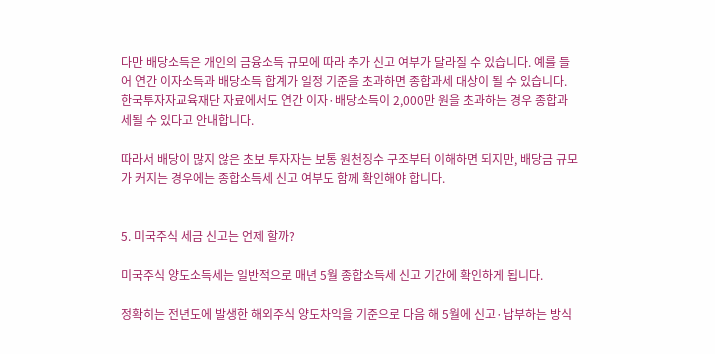다만 배당소득은 개인의 금융소득 규모에 따라 추가 신고 여부가 달라질 수 있습니다. 예를 들어 연간 이자소득과 배당소득 합계가 일정 기준을 초과하면 종합과세 대상이 될 수 있습니다. 한국투자자교육재단 자료에서도 연간 이자·배당소득이 2,000만 원을 초과하는 경우 종합과세될 수 있다고 안내합니다.

따라서 배당이 많지 않은 초보 투자자는 보통 원천징수 구조부터 이해하면 되지만, 배당금 규모가 커지는 경우에는 종합소득세 신고 여부도 함께 확인해야 합니다.


5. 미국주식 세금 신고는 언제 할까?

미국주식 양도소득세는 일반적으로 매년 5월 종합소득세 신고 기간에 확인하게 됩니다.

정확히는 전년도에 발생한 해외주식 양도차익을 기준으로 다음 해 5월에 신고·납부하는 방식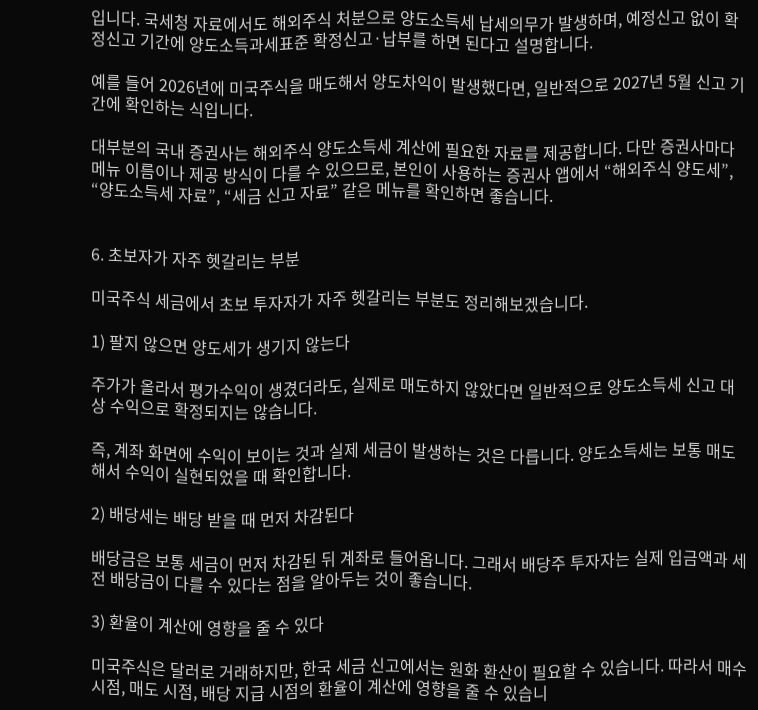입니다. 국세청 자료에서도 해외주식 처분으로 양도소득세 납세의무가 발생하며, 예정신고 없이 확정신고 기간에 양도소득과세표준 확정신고·납부를 하면 된다고 설명합니다.

예를 들어 2026년에 미국주식을 매도해서 양도차익이 발생했다면, 일반적으로 2027년 5월 신고 기간에 확인하는 식입니다.

대부분의 국내 증권사는 해외주식 양도소득세 계산에 필요한 자료를 제공합니다. 다만 증권사마다 메뉴 이름이나 제공 방식이 다를 수 있으므로, 본인이 사용하는 증권사 앱에서 “해외주식 양도세”, “양도소득세 자료”, “세금 신고 자료” 같은 메뉴를 확인하면 좋습니다.


6. 초보자가 자주 헷갈리는 부분

미국주식 세금에서 초보 투자자가 자주 헷갈리는 부분도 정리해보겠습니다.

1) 팔지 않으면 양도세가 생기지 않는다

주가가 올라서 평가수익이 생겼더라도, 실제로 매도하지 않았다면 일반적으로 양도소득세 신고 대상 수익으로 확정되지는 않습니다.

즉, 계좌 화면에 수익이 보이는 것과 실제 세금이 발생하는 것은 다릅니다. 양도소득세는 보통 매도해서 수익이 실현되었을 때 확인합니다.

2) 배당세는 배당 받을 때 먼저 차감된다

배당금은 보통 세금이 먼저 차감된 뒤 계좌로 들어옵니다. 그래서 배당주 투자자는 실제 입금액과 세전 배당금이 다를 수 있다는 점을 알아두는 것이 좋습니다.

3) 환율이 계산에 영향을 줄 수 있다

미국주식은 달러로 거래하지만, 한국 세금 신고에서는 원화 환산이 필요할 수 있습니다. 따라서 매수 시점, 매도 시점, 배당 지급 시점의 환율이 계산에 영향을 줄 수 있습니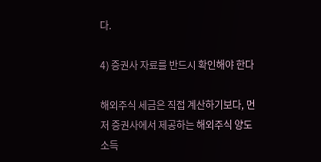다.

4) 증권사 자료를 반드시 확인해야 한다

해외주식 세금은 직접 계산하기보다, 먼저 증권사에서 제공하는 해외주식 양도소득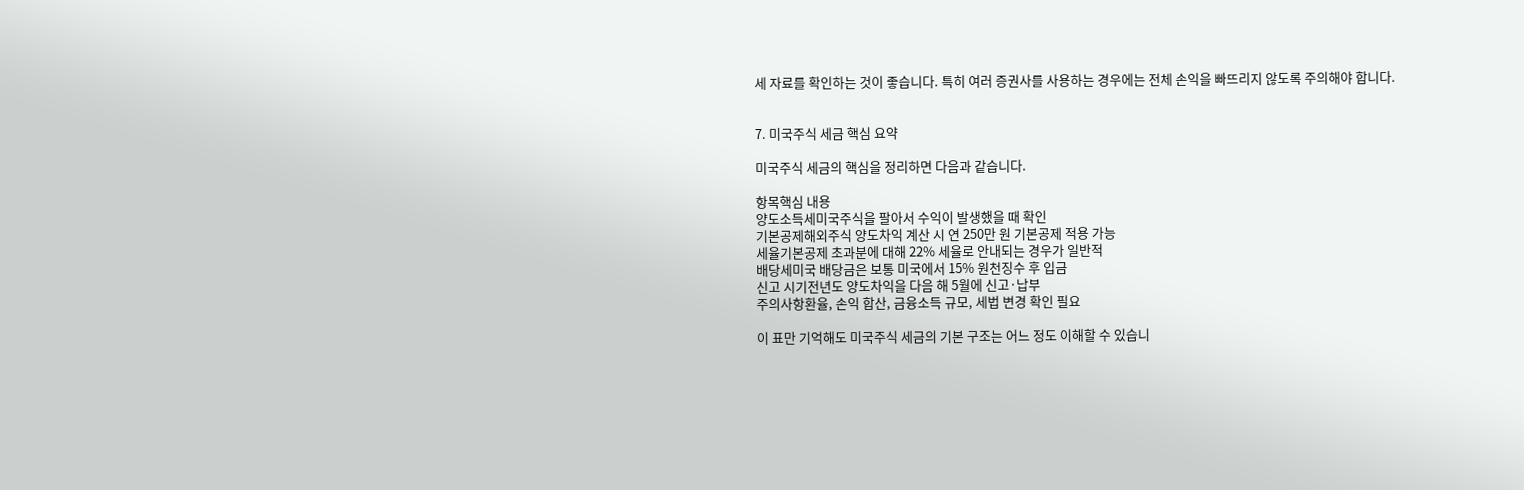세 자료를 확인하는 것이 좋습니다. 특히 여러 증권사를 사용하는 경우에는 전체 손익을 빠뜨리지 않도록 주의해야 합니다.


7. 미국주식 세금 핵심 요약

미국주식 세금의 핵심을 정리하면 다음과 같습니다.

항목핵심 내용
양도소득세미국주식을 팔아서 수익이 발생했을 때 확인
기본공제해외주식 양도차익 계산 시 연 250만 원 기본공제 적용 가능
세율기본공제 초과분에 대해 22% 세율로 안내되는 경우가 일반적
배당세미국 배당금은 보통 미국에서 15% 원천징수 후 입금
신고 시기전년도 양도차익을 다음 해 5월에 신고·납부
주의사항환율, 손익 합산, 금융소득 규모, 세법 변경 확인 필요

이 표만 기억해도 미국주식 세금의 기본 구조는 어느 정도 이해할 수 있습니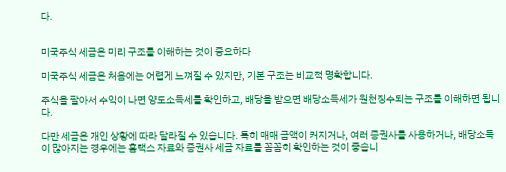다.


미국주식 세금은 미리 구조를 이해하는 것이 중요하다

미국주식 세금은 처음에는 어렵게 느껴질 수 있지만, 기본 구조는 비교적 명확합니다.

주식을 팔아서 수익이 나면 양도소득세를 확인하고, 배당을 받으면 배당소득세가 원천징수되는 구조를 이해하면 됩니다.

다만 세금은 개인 상황에 따라 달라질 수 있습니다. 특히 매매 금액이 커지거나, 여러 증권사를 사용하거나, 배당소득이 많아지는 경우에는 홈택스 자료와 증권사 세금 자료를 꼼꼼히 확인하는 것이 좋습니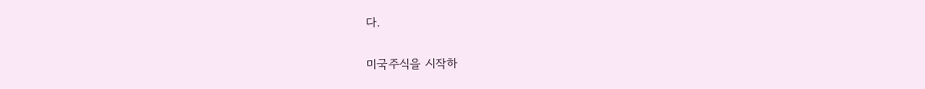다.

미국주식을 시작하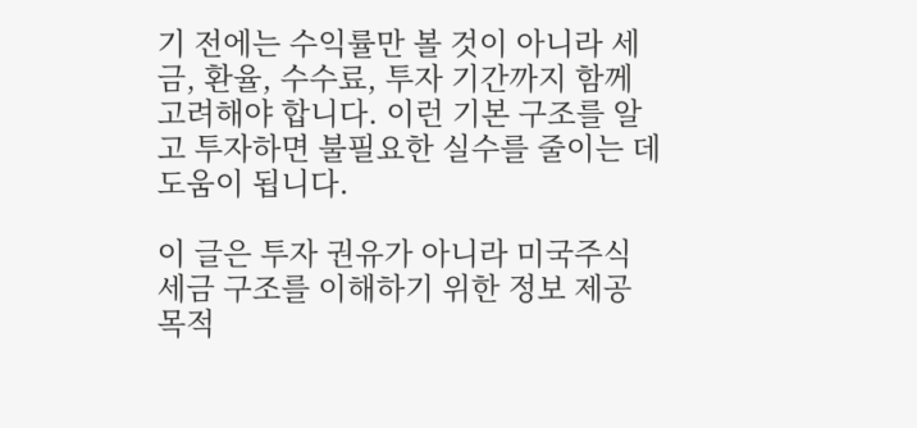기 전에는 수익률만 볼 것이 아니라 세금, 환율, 수수료, 투자 기간까지 함께 고려해야 합니다. 이런 기본 구조를 알고 투자하면 불필요한 실수를 줄이는 데 도움이 됩니다.

이 글은 투자 권유가 아니라 미국주식 세금 구조를 이해하기 위한 정보 제공 목적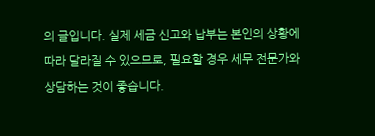의 글입니다. 실제 세금 신고와 납부는 본인의 상황에 따라 달라질 수 있으므로, 필요할 경우 세무 전문가와 상담하는 것이 좋습니다.